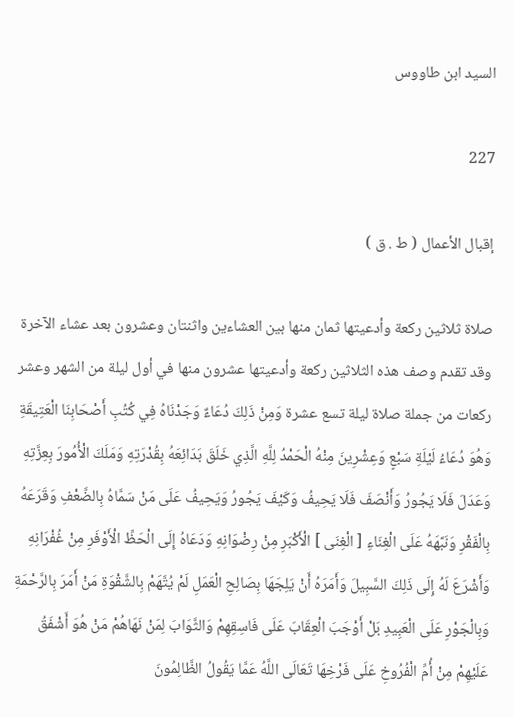السيد ابن طاووس

227

إقبال الأعمال ( ط . ق )

صلاة ثلاثين ركعة وأدعيتها ثمان منها بين العشاءين واثنتان وعشرون بعد عشاء الآخرة وقد تقدم وصف هذه الثلاثين ركعة وأدعيتها عشرون منها في أول ليلة من الشهر وعشر ركعات من جملة صلاة ليلة تسع عشرة وَمِنْ ذَلِكَ دُعَاءٌ وَجَدْنَاهُ فِي كُتُبِ أَصْحَابِنَا الْعَتِيقَةِ وَهُوَ دُعَاءُ لَيْلَةِ سَبْعٍ وَعِشْرِينَ مِنْهُ الْحَمْدُ لِلَّهِ الَّذِي خَلَقَ بَدَائِعَهُ بِقُدْرَتِهِ وَمَلَكَ الْأُمُورَ بِعِزَّتِهِ وَعَدَلَ فَلَا يَجُورُ وَأَنْصَفَ فَلَا يَحِيفُ وَكَيْفَ يَجُورُ وَيَحِيفُ عَلَى مَنْ سَمَّاهُ بِالضَّعْفِ وَقَرَعَهُ بِالْفَقْرِ وَنَبَّهَهُ عَلَى الْغِنَاءِ [ الْغِنَى ] الْأَكْبَرِ مِنْ رِضْوَانِهِ وَدَعَاهُ إِلَى الْحَظِّ الْأَوْفَرِ مِنْ غُفْرَانِهِ وَأَشْرَعَ لَهُ إِلَى ذَلِكَ السَّبِيلَ وَأَمَرَهُ أَنْ يَلِجَهَا بِصَالِحِ الْعَمَلِ لَمْ يُتَّهَمْ بِالشَّقْوَةِ مَنْ أَمَرَ بِالرَّحْمَةِ وَبِالْجَوْرِ عَلَى الْعَبِيدِ بَلْ أَوْجَبَ الْعِقَابَ عَلَى فَاسِقِهِمْ وَالثَّوَابَ لِمَنْ نَهَاهُمْ مَنْ هُوَ أَشْفَقُ عَلَيْهِمْ مِنْ أُمِّ الْفُرُوخِ عَلَى فَرْخِهَا تَعَالَى اللَّهُ عَمَّا يَقُولُ الظَّالِمُونَ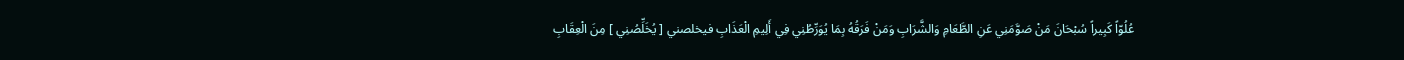عُلُوّاً كَبِيراً سُبْحَانَ مَنْ صَوَّمَنِي عَنِ الطَّعَامِ وَالشَّرَابِ وَمَنْ فَرَقُهُ بِمَا يُوَرِّطُنِي فِي أَلِيمِ الْعَذَابِ فيخلصني [ يُخَلِّصُنِي ] مِنَ الْعِقَابِ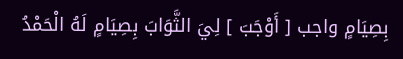بِصِيَامٍ واجب [ أَوْجَبَ ] لِيَ الثَّوَابَ بِصِيَامٍ لَهُ الْحَمْدُ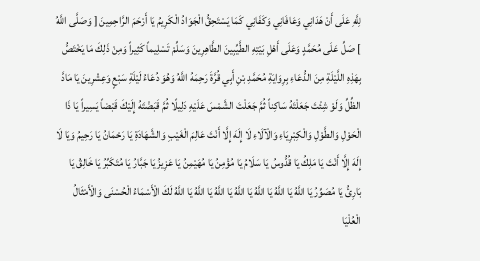لِلَّهِ عَلَى أَنْ هَدَانِي وَعَافَانِي وَكَفَانِي كَمَا يَسْتَحِقُّ الْجَوَادُ الْكَرِيمُ يَا أَرْحَمَ الرَّاحِمِينَ [ وَصَلَّى اللَّهُ ] صَلِّ عَلَى مُحَمَّدٍ وَعَلَى أَهْلِ بَيْتِهِ الطَّيِّبِينَ الطَّاهِرِينَ وَسَلِّمْ تَسْلِيماً كَثِيراً وَمِنْ ذَلِكَ مَا يَخْتَصُّ بِهَذِهِ اللَّيْلَةِ مِنَ الدُّعَاءِ بِرِوَايَةِ مُحَمَّدِ بْنِ أَبِي قُرَّةَ رَحِمَهُ اللَّهُ وَهُوَ دُعَاءُ لَيْلَةِ سَبْعٍ وَعِشْرِينَ يَا مَادَّ الظِّلِّ وَلَوْ شِئْتَ جَعَلْتَهُ سَاكِناً ثُمَّ جَعَلْتَ الشَّمْسَ عَلَيْهِ دَلِيلًا ثُمَّ قَبَضْتَهُ إِلَيْكَ قَبْضاً يَسِيراً يَا ذَا الْحَوْلِ وَالطَّوْلِ وَالْكِبْرِيَاءِ وَالْآلَاءِ لَا إِلَهَ إِلَّا أَنْتَ عَالِمَ الْغَيْبِ وَالشَّهَادَةِ يَا رَحْمَانُ يَا رَحِيمُ وَيَا لَا إِلَهَ إِلَّا أَنْتَ يَا مَلِكُ يَا قُدُّوسُ يَا سَلَامُ يَا مُؤْمِنُ يَا مُهَيْمِنُ يَا عَزِيزُ يَا جَبَّارُ يَا مُتَكَبِّرُ يَا خَالِقُ يَا بَارِئُ يَا مُصَوِّرُ يَا اللَّهُ يَا اللَّهُ يَا اللَّهُ يَا اللَّهُ يَا اللَّهُ يَا اللَّهُ يَا اللَّهُ لَكَ الْأَسْمَاءُ الْحُسْنَى وَالْأَمْثَالُ الْعُلْيَا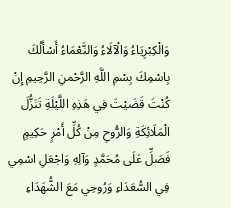وَالْكِبْرِيَاءُ وَالْآلَاءُ وَالنَّعْمَاءُ أَسْأَلُكَ بِاسْمِكَ بِسْمِ اللَّهِ الرَّحْمنِ الرَّحِيمِ إِنْ كُنْتَ قَضَيْتَ فِي هَذِهِ اللَّيْلَةِ تَنَزُّلَ الْمَلَائِكَةِ وَالرُّوحِ مِنْ كُلِّ أَمْرٍ حَكِيمٍ فَصَلِّ عَلَى مُحَمَّدٍ وَآلِهِ وَاجْعَلِ اسْمِي فِي السُّعَدَاءِ وَرُوحِي مَعَ الشُّهَدَاءِ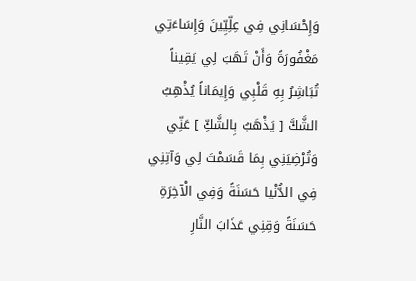وَإِحْسَانِي فِي عِلِّيِّينَ وَإِسَاءَتِي مَغْفُورَةً وَأَنْ تَهَبَ لِي يَقِيناً تُبَاشِرُ بِهِ قَلْبِي وَإِيمَاناً يُذْهِبُ الشَّكَّ [ يَذْهَبُ بِالشَّكِّ ] عَنِّي وَتُرْضِيَنِي بِمَا قَسَمْتَ لِي وَآتِنِي فِي الدُّنْيا حَسَنَةً وَفِي الْآخِرَةِ حَسَنَةً وَقِنِي عَذَابَ النَّارِ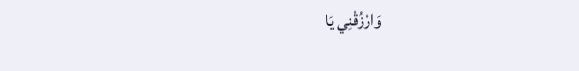وَارْزُقْنِي يَا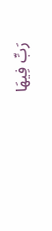رَبِّ فِيهَا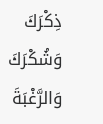ذِكْرَكَ وَشُكْرَكَ وَالرَّغْبَةَ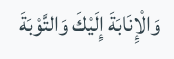وَالْإِنَابَةَ إِلَيْكَ وَالتَّوْبَةَ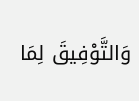وَالتَّوْفِيقَ لِمَا